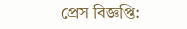প্রেস বিজ্ঞপ্তি: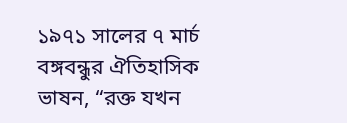১৯৭১ সালের ৭ মার্চ বঙ্গবন্ধুর ঐতিহাসিক ভাষন, “রক্ত যখন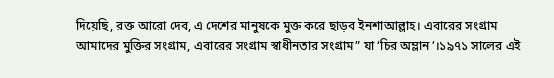দিয়েছি, রক্ত আরো দেব, এ দেশের মানুষকে মুক্ত করে ছাড়ব ইনশাআল্লাহ। এবারের সংগ্রাম আমাদের মুক্তির সংগ্রাম, এবারের সংগ্রাম স্বাধীনতার সংগ্রাম” যা ‘চির অম্লান’।১৯৭১ সালের এই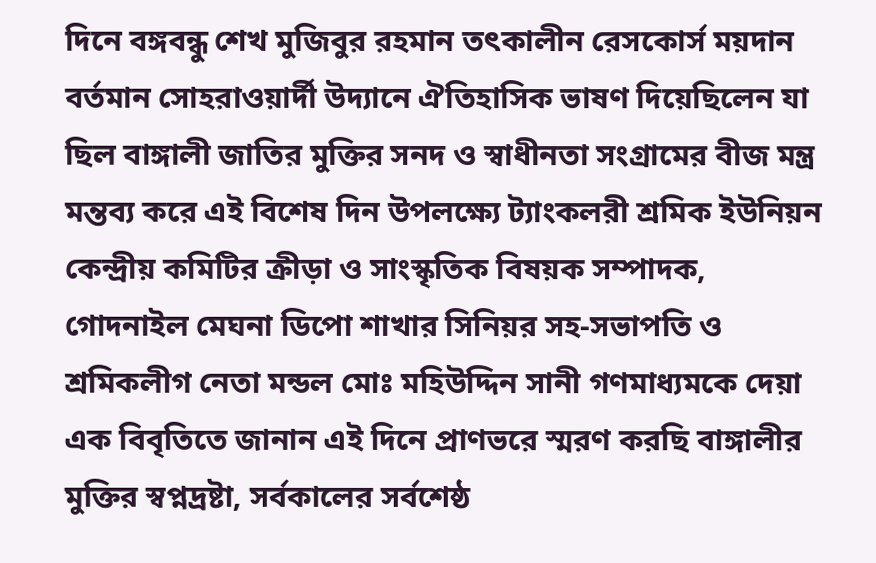দিনে বঙ্গবন্ধু শেখ মুজিবুর রহমান তৎকালীন রেসকোর্স ময়দান বর্তমান সোহরাওয়ার্দী উদ্যানে ঐতিহাসিক ভাষণ দিয়েছিলেন যা ছিল বাঙ্গালী জাতির মুক্তির সনদ ও স্বাধীনতা সংগ্রামের বীজ মন্ত্র মন্তব্য করে এই বিশেষ দিন উপলক্ষ্যে ট্যাংকলরী শ্রমিক ইউনিয়ন কেন্দ্রীয় কমিটির ক্রীড়া ও সাংস্কৃতিক বিষয়ক সম্পাদক, গোদনাইল মেঘনা ডিপো শাখার সিনিয়র সহ-সভাপতি ও শ্রমিকলীগ নেতা মন্ডল মোঃ মহিউদ্দিন সানী গণমাধ্যমকে দেয়া এক বিবৃতিতে জানান এই দিনে প্রাণভরে স্মরণ করছি বাঙ্গালীর মুক্তির স্বপ্নদ্রষ্টা, সর্বকালের সর্বশেষ্ঠ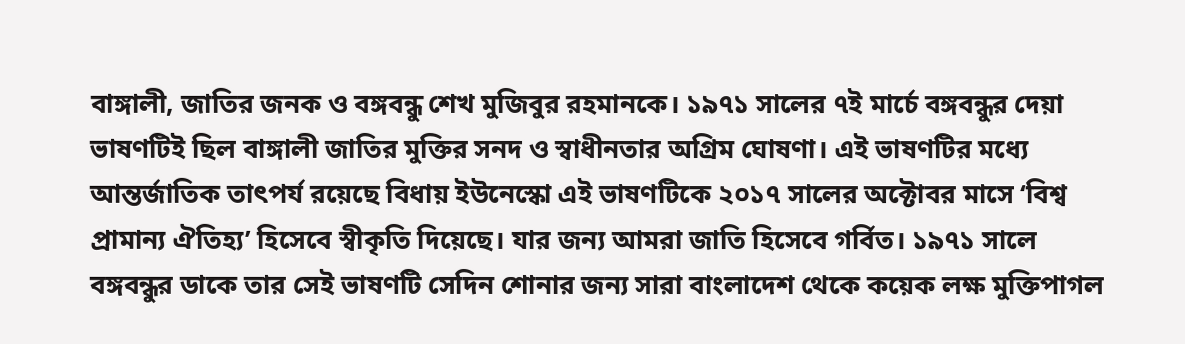বাঙ্গালী, জাতির জনক ও বঙ্গবন্ধু শেখ মুজিবুর রহমানকে। ১৯৭১ সালের ৭ই মার্চে বঙ্গবন্ধুর দেয়া ভাষণটিই ছিল বাঙ্গালী জাতির মুক্তির সনদ ও স্বাধীনতার অগ্রিম ঘোষণা। এই ভাষণটির মধ্যে আন্তর্জাতিক তাৎপর্য রয়েছে বিধায় ইউনেস্কো এই ভাষণটিকে ২০১৭ সালের অক্টোবর মাসে ‘বিশ্ব প্রামান্য ঐতিহ্য’ হিসেবে স্বীকৃতি দিয়েছে। যার জন্য আমরা জাতি হিসেবে গর্বিত। ১৯৭১ সালে বঙ্গবন্ধুর ডাকে তার সেই ভাষণটি সেদিন শোনার জন্য সারা বাংলাদেশ থেকে কয়েক লক্ষ মুক্তিপাগল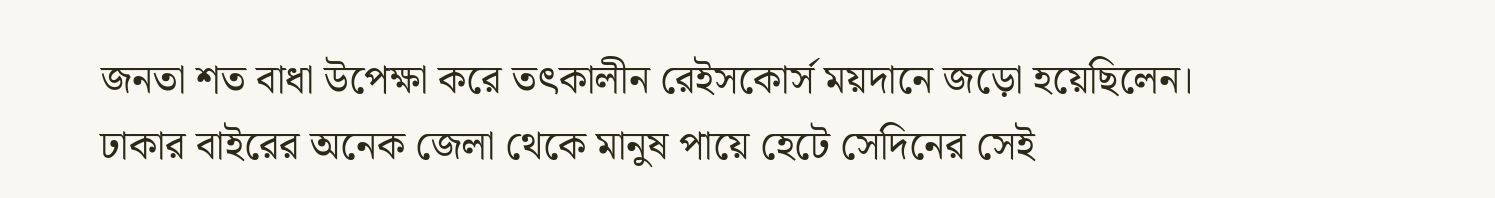জনতা শত বাধা উপেক্ষা করে তৎকালীন রেইসকোর্স ময়দানে জড়ো হয়েছিলেন। ঢাকার বাইরের অনেক জেলা থেকে মানুষ পায়ে হেটে সেদিনের সেই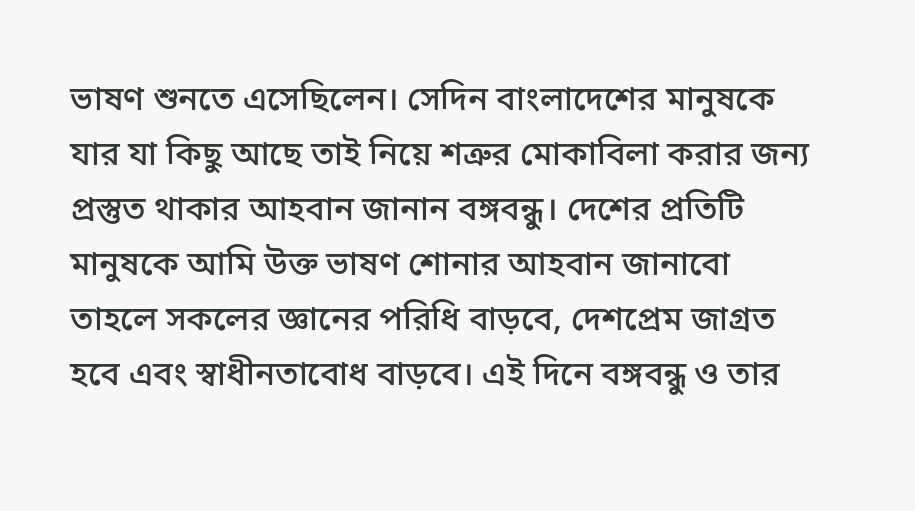ভাষণ শুনতে এসেছিলেন। সেদিন বাংলাদেশের মানুষকে যার যা কিছু আছে তাই নিয়ে শত্রুর মোকাবিলা করার জন্য প্রস্তুত থাকার আহবান জানান বঙ্গবন্ধু। দেশের প্রতিটি মানুষকে আমি উক্ত ভাষণ শোনার আহবান জানাবো তাহলে সকলের জ্ঞানের পরিধি বাড়বে, দেশপ্রেম জাগ্রত হবে এবং স্বাধীনতাবোধ বাড়বে। এই দিনে বঙ্গবন্ধু ও তার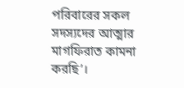পরিবারের সকল সদস্যদের আত্মার মাগফিরাত কামনা করছি’।